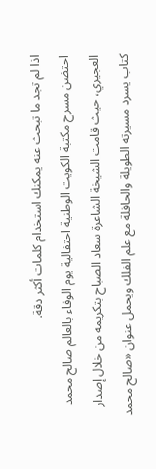اذا لم تجد ما تبحث عنه يمكنك استخدام كلمات أكثر دقة.
احتضن مسرح مكتبة الكويت الوطنية احتفالية يوم الوفاء بالعالم صالح محمد العجيري، حيث قامت الشيخة الشاعرة سعاد الصباح بتكريمه من خلال إصدار كتاب يسرد مسيرته الطويلة والحافلة مع علم الفلك ويحمل عنوان «صالح محمد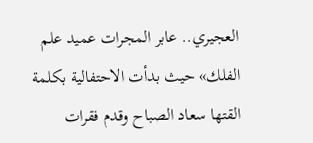العجيري.. عابر المجرات عميد علم الفلك» حيث بدأت الاحتفالية بكلمة القتها سعاد الصباح وقدم فقرات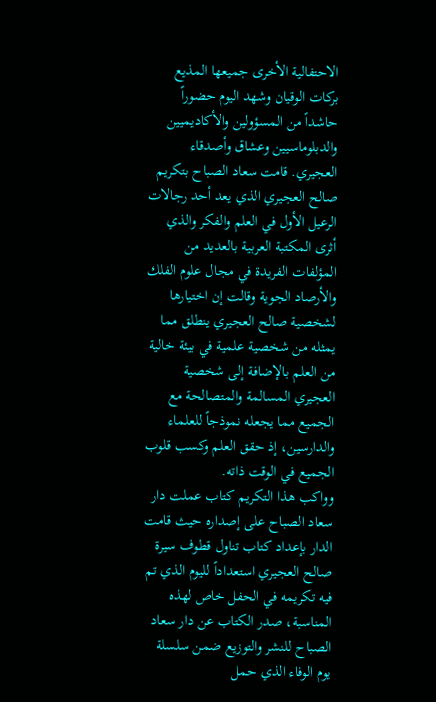الاحتفالية الأخرى جميعها المذيع بركات الوقيان وشهد اليوم حضوراً حاشداً من المسؤولين والأكاديميين والدبلوماسيين وعشاق وأصدقاء العجيري. قامت سعاد الصباح بتكريم صالح العجيري الذي يعد أحد رجالات الرعيل الأول في العلم والفكر والذي أثرى المكتبة العربية بالعديد من المؤلفات الفريدة في مجال علوم الفلك والأرصاد الجوية وقالت إن اختيارها لشخصية صالح العجيري ينطلق مما يمثله من شخصية علمية في بيئة خالية من العلم بالإضافة إلى شخصية العجيري المسالمة والمتصالحة مع الجميع مما يجعله نموذجاً للعلماء والدارسين، إذ حقق العلم وكسب قلوب الجميع في الوقت ذاته.
وواكب هذا التكريم كتاب عملت دار سعاد الصباح على إصداره حيث قامت الدار بإعداد كتاب تناول قطوف سيرة صالح العجيري استعداداً لليوم الذي تم فيه تكريمه في الحفل خاص لهذه المناسبة، صدر الكتاب عن دار سعاد الصباح للنشر والتوزيع ضمن سلسلة يوم الوفاء الذي حمل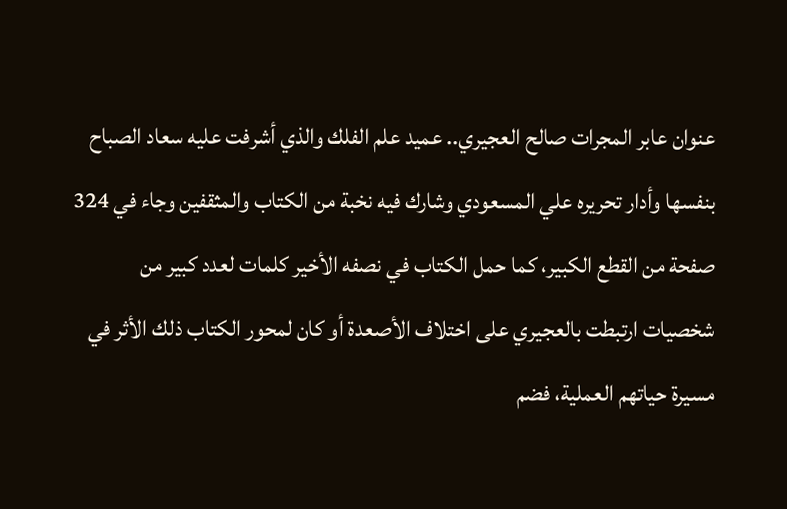عنوان عابر المجرات صالح العجيري.. عميد علم الفلك والذي أشرفت عليه سعاد الصباح بنفسها وأدار تحريره علي المسعودي وشارك فيه نخبة من الكتاب والمثقفين وجاء في 324 صفحة من القطع الكبير، كما حمل الكتاب في نصفه الأخير كلمات لعدد كبير من شخصيات ارتبطت بالعجيري على اختلاف الأصعدة أو كان لمحور الكتاب ذلك الأثر في مسيرة حياتهم العملية، فضم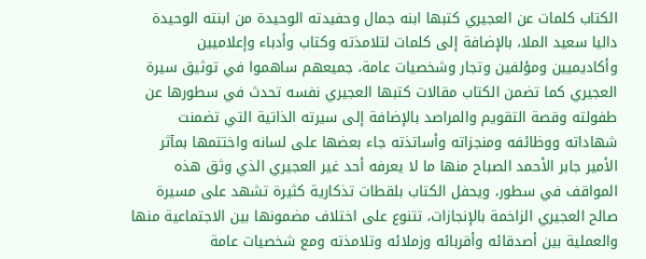الكتاب كلمات عن العجيري كتبها ابنه جمال وحفيدته الوحيدة من ابنته الوحيدة داليا سعيد الملا، بالإضافة إلى كلمات لتلامذته وكتاب وأدباء وإعلاميين وأكاديميين ومؤلفين وتجار وشخصيات عامة، جميعهم ساهموا في توثيق سيرة العجيري كما تضمن الكتاب مقالات كتبها العجيري نفسه تحدث في سطورها عن طفولته وقصة التقويم والمراصد بالإضافة إلى سيرته الذاتية التي تضمنت شهاداته ووظائفه ومنجزاته وأساتذته جاء بعضها على لسانه واختتمها بمآثر الأمير جابر الأحمد الصباح منها ما لا يعرفه أحد غير العجيري الذي وثق هذه المواقف في سطور، ويحفل الكتاب بلقطات تذكارية كثيرة تشهد على مسيرة صالح العجيري الزاخمة بالإنجازات، تتنوع على اختلاف مضمونها بين الاجتماعية منها والعملية بين أصدقائه وأقربائه وزملائه وتلامذته ومع شخصيات عامة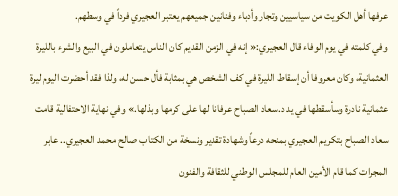عرفها أهل الكويت من سياسيين وتجار وأدباء وفنانين جميعهم يعتبر العجيري فرداً في وسطهم.
وفي كلمته في يوم الوفاء قال العجيري:« إنه في الزمن القديم كان الناس يتعاملون في البيع والشرء بالليرة العثمانية، وكان معروفا أن إسقاط الليرة في كف الشخص هي بمثابة فأل حسن له، ولذا فقد أحضرت اليوم ليرة عثمانية نادرة وسأسقطها في يد د.سعاد الصباح عرفانا لها على كرمها وبذلها.» وفي نهاية الاحتفالية قامت سعاد الصباح بتكريم العجيري بمنحه درعاً وشهادة تقدير ونسخة من الكتاب صالح محمد العجيري.. عابر المجرات كما قام الأمين العام للمجلس الوطني للثقافة والفنون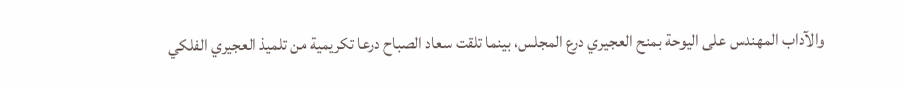والآداب المهندس على اليوحة بمنح العجيري درع المجلس، بينما تلقت سعاد الصباح درعا تكريمية من تلميذ العجيري الفلكي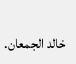خالد الجمعان.